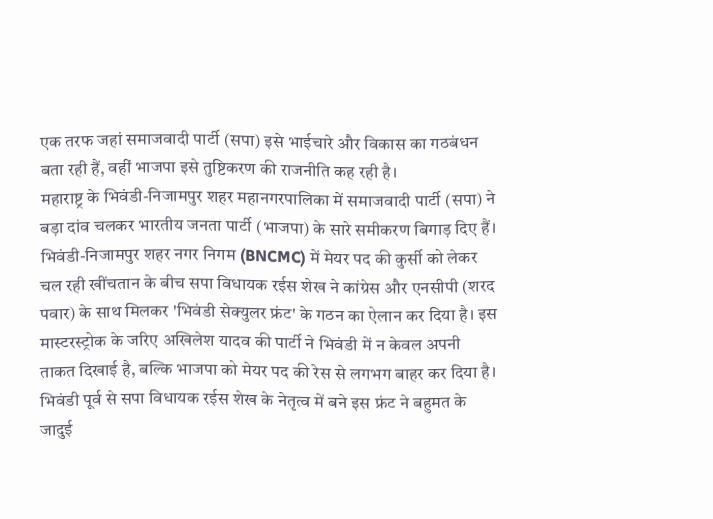एक तरफ जहां समाजवादी पार्टी (सपा) इसे भाईचारे और विकास का गठबंधन बता रही हैं, वहीं भाजपा इसे तुष्टिकरण की राजनीति कह रही है।
महाराष्ट्र के भिवंडी-निजामपुर शहर महानगरपालिका में समाजवादी पार्टी (सपा) ने बड़ा दांव चलकर भारतीय जनता पार्टी (भाजपा) के सारे समीकरण बिगाड़ दिए हैं। भिवंडी-निजामपुर शहर नगर निगम (BNCMC) में मेयर पद की कुर्सी को लेकर चल रही खींचतान के बीच सपा विधायक रईस शेख ने कांग्रेस और एनसीपी (शरद पवार) के साथ मिलकर 'भिवंडी सेक्युलर फ्रंट' के गठन का ऐलान कर दिया है। इस मास्टरस्ट्रोक के जरिए अखिलेश यादव की पार्टी ने भिवंडी में न केवल अपनी ताकत दिखाई है, बल्कि भाजपा को मेयर पद की रेस से लगभग बाहर कर दिया है।
भिवंडी पूर्व से सपा विधायक रईस शेख के नेतृत्व में बने इस फ्रंट ने बहुमत के जादुई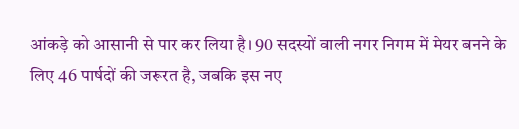आंकड़े को आसानी से पार कर लिया है। 90 सदस्यों वाली नगर निगम में मेयर बनने के लिए 46 पार्षदों की जरूरत है, जबकि इस नए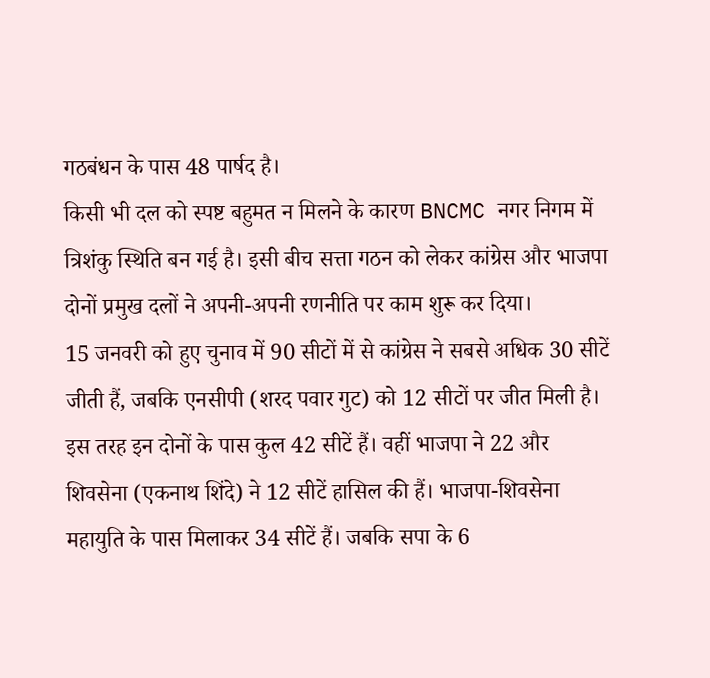गठबंधन के पास 48 पार्षद है।
किसी भी दल को स्पष्ट बहुमत न मिलने के कारण BNCMC नगर निगम में त्रिशंकु स्थिति बन गई है। इसी बीच सत्ता गठन को लेकर कांग्रेस और भाजपा दोनों प्रमुख दलों ने अपनी-अपनी रणनीति पर काम शुरू कर दिया।
15 जनवरी को हुए चुनाव में 90 सीटों में से कांग्रेस ने सबसे अधिक 30 सीटें जीती हैं, जबकि एनसीपी (शरद पवार गुट) को 12 सीटों पर जीत मिली है। इस तरह इन दोनों के पास कुल 42 सीटें हैं। वहीं भाजपा ने 22 और शिवसेना (एकनाथ शिंदे) ने 12 सीटें हासिल की हैं। भाजपा-शिवसेना महायुति के पास मिलाकर 34 सीटें हैं। जबकि सपा के 6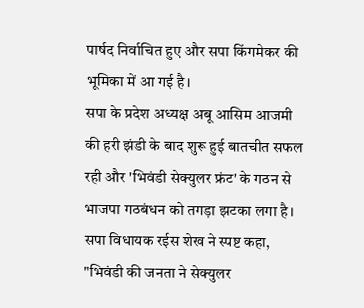पार्षद निर्वाचित हुए और सपा किंगमेकर की भूमिका में आ गई है।
सपा के प्रदेश अध्यक्ष अबू आसिम आजमी की हरी झंडी के बाद शुरू हुई बातचीत सफल रही और 'भिवंडी सेक्युलर फ्रंट' के गठन से भाजपा गठबंधन को तगड़ा झटका लगा है।
सपा विधायक रईस शेख ने स्पष्ट कहा, "भिवंडी की जनता ने सेक्युलर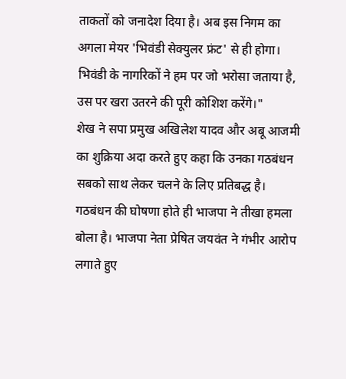ताकतों को जनादेश दिया है। अब इस निगम का अगला मेयर 'भिवंडी सेक्युलर फ्रंट' से ही होगा। भिवंडी के नागरिकों ने हम पर जो भरोसा जताया है, उस पर खरा उतरने की पूरी कोशिश करेंगे।"
शेख ने सपा प्रमुख अखिलेश यादव और अबू आजमी का शुक्रिया अदा करते हुए कहा कि उनका गठबंधन सबको साथ लेकर चलने के लिए प्रतिबद्ध है।
गठबंधन की घोषणा होते ही भाजपा ने तीखा हमला बोला है। भाजपा नेता प्रेषित जयवंत ने गंभीर आरोप लगाते हुए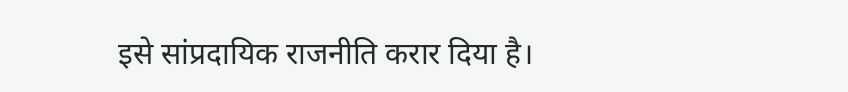इसे सांप्रदायिक राजनीति करार दिया है।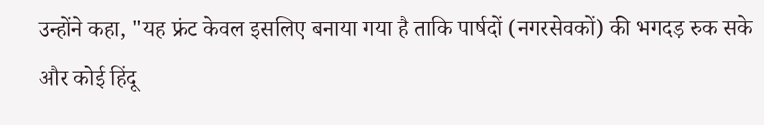उन्होंने कहा, "यह फ्रंट केवल इसलिए बनाया गया है ताकि पार्षदों (नगरसेवकों) की भगदड़ रुक सके और कोई हिंदू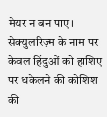मेयर न बन पाए। सेक्युलरिज़्म के नाम पर केवल हिंदुओं को हाशिए पर धकेलने की कोशिश की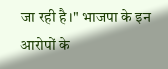जा रही है।" भाजपा के इन आरोपों के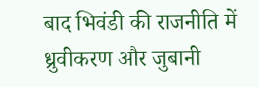बाद भिवंडी की राजनीति में ध्रुवीकरण और जुबानी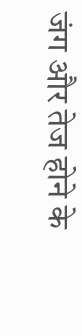जंग और तेज होने के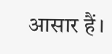आसार हैं।